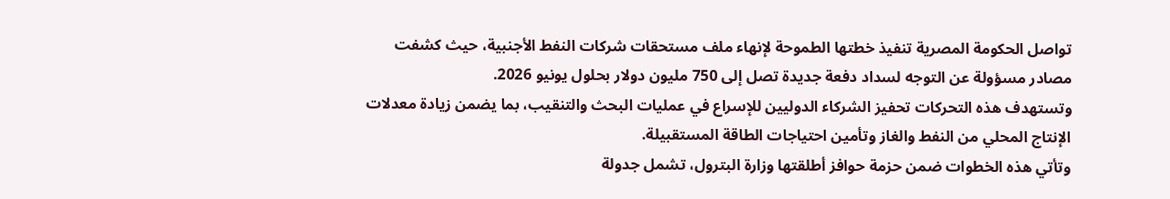تواصل الحكومة المصرية تنفيذ خطتها الطموحة لإنهاء ملف مستحقات شركات النفط الأجنبية، حيث كشفت مصادر مسؤولة عن التوجه لسداد دفعة جديدة تصل إلى 750 مليون دولار بحلول يونيو 2026.
وتستهدف هذه التحركات تحفيز الشركاء الدوليين للإسراع في عمليات البحث والتنقيب، بما يضمن زيادة معدلات الإنتاج المحلي من النفط والغاز وتأمين احتياجات الطاقة المستقبيلة.
وتأتي هذه الخطوات ضمن حزمة حوافز أطلقتها وزارة البترول، تشمل جدولة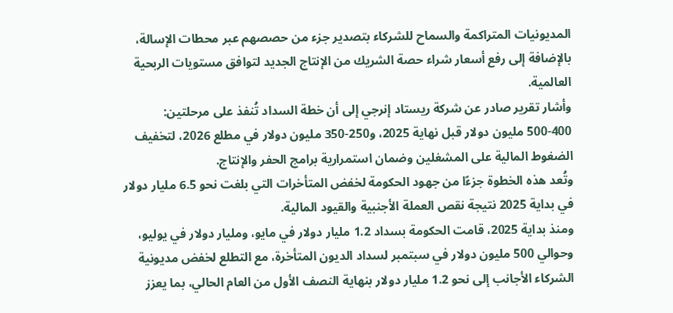المديونيات المتراكمة والسماح للشركاء بتصدير جزء من حصصهم عبر محطات الإسالة، بالإضافة إلى رفع أسعار شراء حصة الشريك من الإنتاج الجديد لتوافق مستويات الربحية العالمية.
وأشار تقرير صادر عن شركة ريستاد إنرجي إلى أن خطة السداد تُنفذ على مرحلتين: 400-500 مليون دولار قبل نهاية 2025، و250-350 مليون دولار في مطلع 2026، لتخفيف الضغوط المالية على المشغلين وضمان استمرارية برامج الحفر والإنتاج.
وتُعد هذه الخطوة جزءًا من جهود الحكومة لخفض المتأخرات التي بلغت نحو 6.5 مليار دولار في بداية 2025 نتيجة نقص العملة الأجنبية والقيود المالية.
ومنذ بداية 2025، قامت الحكومة بسداد 1.2 مليار دولار في مايو، ومليار دولار في يوليو، وحوالي 500 مليون دولار في سبتمبر لسداد الديون المتأخرة، مع التطلع لخفض مديونية الشركاء الأجانب إلى نحو 1.2 مليار دولار بنهاية النصف الأول من العام الحالي، بما يعزز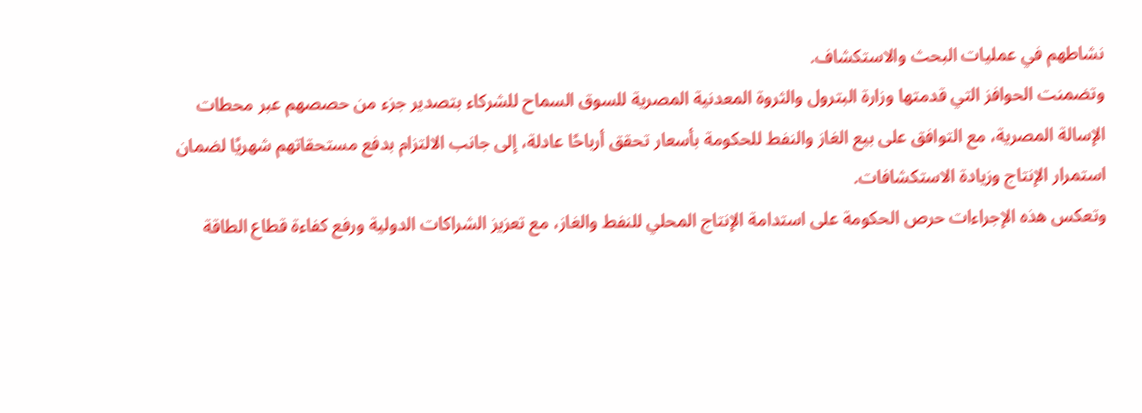نشاطهم في عمليات البحث والاستكشاف.
وتضمنت الحوافز التي قدمتها وزارة البترول والثروة المعدنية المصرية للسوق السماح للشركاء بتصدير جزء من حصصهم عبر محطات الإسالة المصرية، مع التوافق على بيع الغاز والنفط للحكومة بأسعار تحقق أرباحًا عادلة، إلى جانب الالتزام بدفع مستحقاتهم شهريًا لضمان استمرار الإنتاج وزيادة الاستكشافات.
وتعكس هذه الإجراءات حرص الحكومة على استدامة الإنتاج المحلي للنفط والغاز، مع تعزيز الشراكات الدولية ورفع كفاءة قطاع الطاقة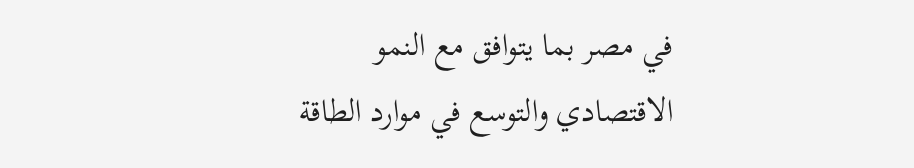في مصر بما يتوافق مع النمو الاقتصادي والتوسع في موارد الطاقة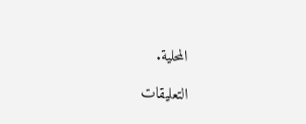المحلية.

التعليقات